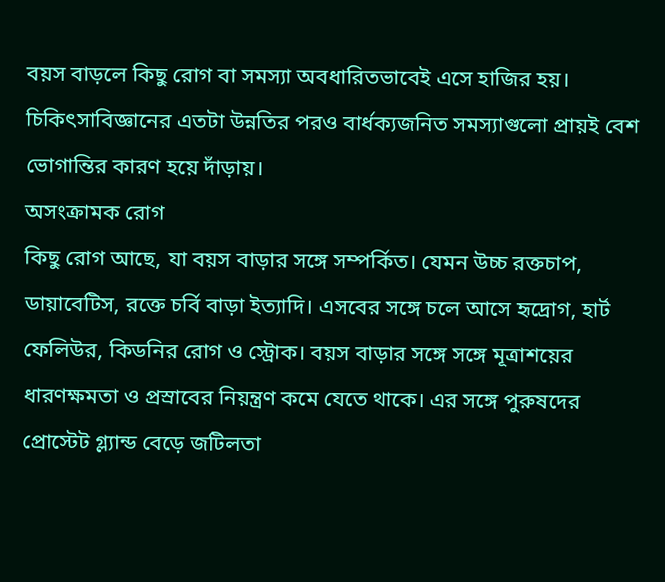বয়স বাড়লে কিছু রোগ বা সমস্যা অবধারিতভাবেই এসে হাজির হয়। চিকিৎসাবিজ্ঞানের এতটা উন্নতির পরও বার্ধক্যজনিত সমস্যাগুলো প্রায়ই বেশ ভোগান্তির কারণ হয়ে দাঁড়ায়।
অসংক্রামক রোগ
কিছু রোগ আছে, যা বয়স বাড়ার সঙ্গে সম্পর্কিত। যেমন উচ্চ রক্তচাপ, ডায়াবেটিস, রক্তে চর্বি বাড়া ইত্যাদি। এসবের সঙ্গে চলে আসে হৃদ্রোগ, হার্ট ফেলিউর, কিডনির রোগ ও স্ট্রোক। বয়স বাড়ার সঙ্গে সঙ্গে মূত্রাশয়ের ধারণক্ষমতা ও প্রস্রাবের নিয়ন্ত্রণ কমে যেতে থাকে। এর সঙ্গে পুরুষদের প্রোস্টেট গ্ল্যান্ড বেড়ে জটিলতা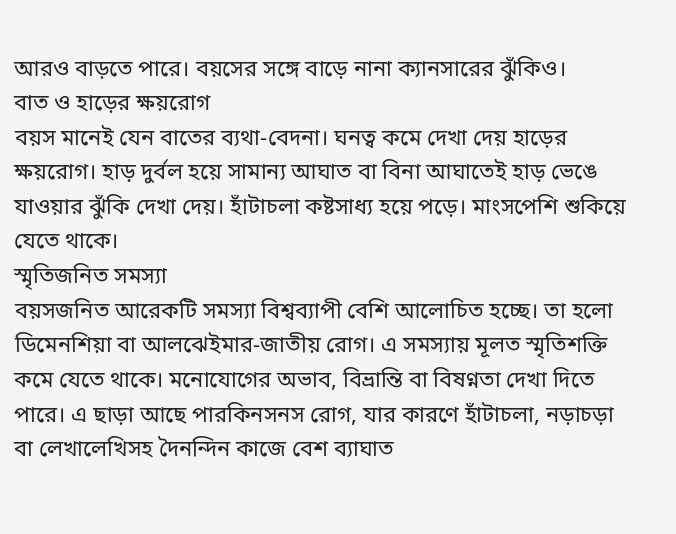আরও বাড়তে পারে। বয়সের সঙ্গে বাড়ে নানা ক্যানসারের ঝুঁকিও।
বাত ও হাড়ের ক্ষয়রোগ
বয়স মানেই যেন বাতের ব্যথা-বেদনা। ঘনত্ব কমে দেখা দেয় হাড়ের ক্ষয়রোগ। হাড় দুর্বল হয়ে সামান্য আঘাত বা বিনা আঘাতেই হাড় ভেঙে যাওয়ার ঝুঁকি দেখা দেয়। হাঁটাচলা কষ্টসাধ্য হয়ে পড়ে। মাংসপেশি শুকিয়ে যেতে থাকে।
স্মৃতিজনিত সমস্যা
বয়সজনিত আরেকটি সমস্যা বিশ্বব্যাপী বেশি আলোচিত হচ্ছে। তা হলো ডিমেনশিয়া বা আলঝেইমার-জাতীয় রোগ। এ সমস্যায় মূলত স্মৃতিশক্তি কমে যেতে থাকে। মনোযোগের অভাব, বিভ্রান্তি বা বিষণ্নতা দেখা দিতে পারে। এ ছাড়া আছে পারকিনসনস রোগ, যার কারণে হাঁটাচলা, নড়াচড়া বা লেখালেখিসহ দৈনন্দিন কাজে বেশ ব্যাঘাত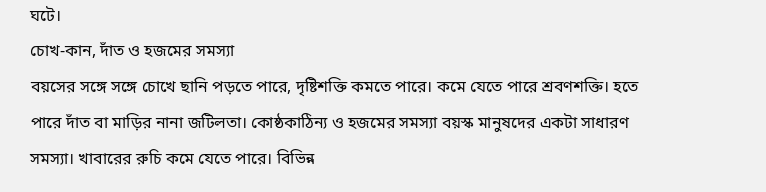ঘটে।
চোখ-কান, দাঁত ও হজমের সমস্যা
বয়সের সঙ্গে সঙ্গে চোখে ছানি পড়তে পারে, দৃষ্টিশক্তি কমতে পারে। কমে যেতে পারে শ্রবণশক্তি। হতে পারে দাঁত বা মাড়ির নানা জটিলতা। কোষ্ঠকাঠিন্য ও হজমের সমস্যা বয়স্ক মানুষদের একটা সাধারণ সমস্যা। খাবারের রুচি কমে যেতে পারে। বিভিন্ন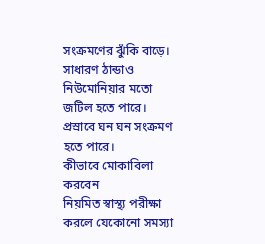সংক্রমণের ঝুঁকি বাড়ে। সাধারণ ঠান্ডাও নিউমোনিয়ার মতো জটিল হতে পারে। প্রস্রাবে ঘন ঘন সংক্রমণ হতে পারে।
কীভাবে মোকাবিলা করবেন
নিয়মিত স্বাস্থ্য পরীক্ষা করলে যেকোনো সমস্যা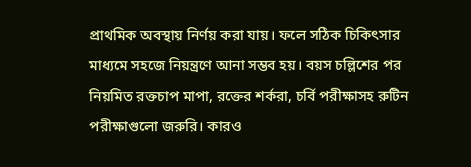প্রাথমিক অবস্থায় নির্ণয় করা যায়। ফলে সঠিক চিকিৎসার মাধ্যমে সহজে নিয়ন্ত্রণে আনা সম্ভব হয়। বয়স চল্লিশের পর নিয়মিত রক্তচাপ মাপা, রক্তের শর্করা, চর্বি পরীক্ষাসহ রুটিন পরীক্ষাগুলো জরুরি। কারও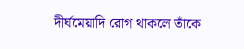দীর্ঘমেয়াদি রোগ থাকলে তাঁকে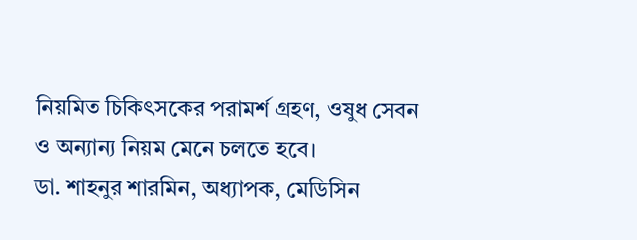নিয়মিত চিকিৎসকের পরামর্শ গ্রহণ, ওষুধ সেবন ও অন্যান্য নিয়ম মেনে চলতে হবে।
ডা. শাহনুর শারমিন, অধ্যাপক, মেডিসিন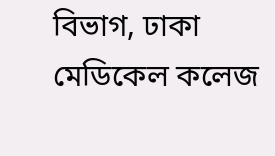বিভাগ, ঢাকা মেডিকেল কলেজ